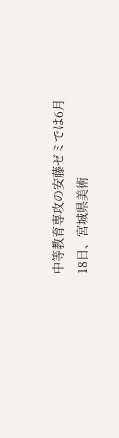中等教育専攻の安藤ゼミでは6月18日、宮城県美術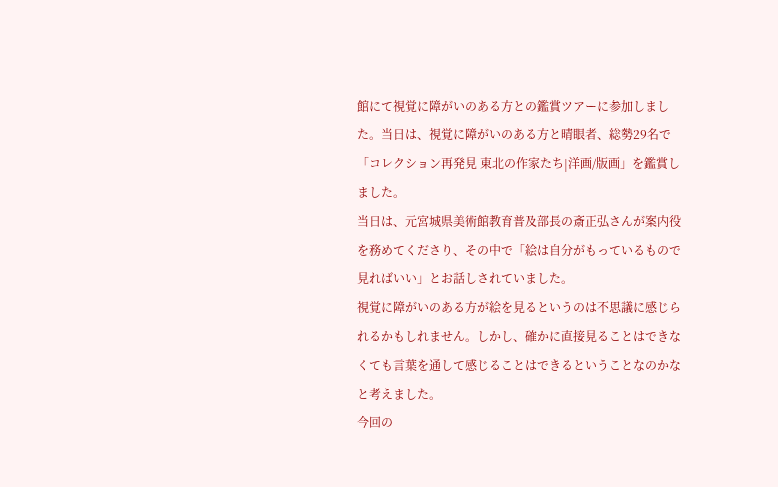館にて視覚に障がいのある方との鑑賞ツアーに参加しました。当日は、視覚に障がいのある方と晴眼者、総勢29名で「コレクション再発見 東北の作家たち|洋画/版画」を鑑賞しました。
当日は、元宮城県美術館教育普及部長の斎正弘さんが案内役を務めてくださり、その中で「絵は自分がもっているもので見ればいい」とお話しされていました。
視覚に障がいのある方が絵を見るというのは不思議に感じられるかもしれません。しかし、確かに直接見ることはできなくても言葉を通して感じることはできるということなのかなと考えました。
今回の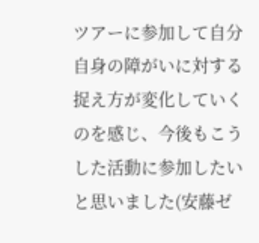ツアーに参加して自分自身の障がいに対する捉え方が変化していくのを感じ、今後もこうした活動に参加したいと思いました(安藤ゼ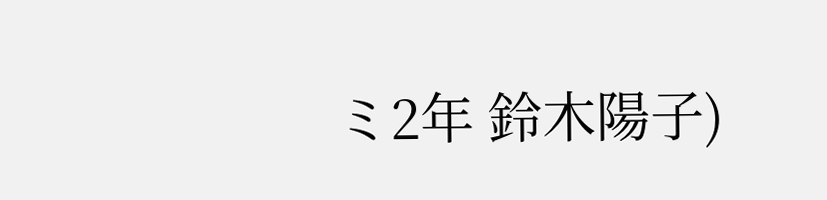ミ2年 鈴木陽子)